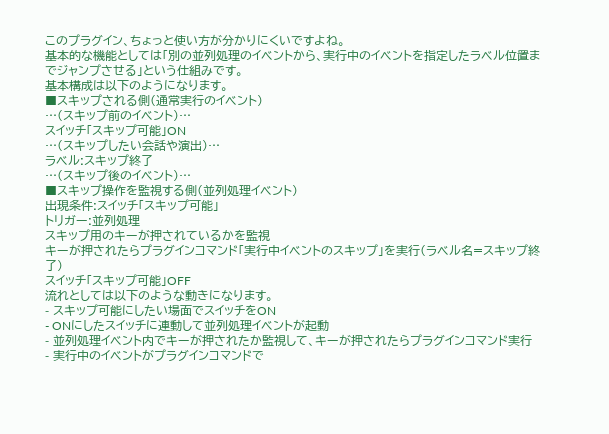このプラグイン、ちょっと使い方が分かりにくいですよね。
基本的な機能としては「別の並列処理のイベントから、実行中のイベントを指定したラベル位置までジャンプさせる」という仕組みです。
基本構成は以下のようになります。
■スキップされる側(通常実行のイベント)
…(スキップ前のイベント)…
スイッチ「スキップ可能」ON
…(スキップしたい会話や演出)…
ラベル:スキップ終了
…(スキップ後のイベント)…
■スキップ操作を監視する側(並列処理イベント)
出現条件:スイッチ「スキップ可能」
トリガー:並列処理
スキップ用のキーが押されているかを監視
キーが押されたらプラグインコマンド「実行中イベントのスキップ」を実行(ラベル名=スキップ終了)
スイッチ「スキップ可能」OFF
流れとしては以下のような動きになります。
- スキップ可能にしたい場面でスイッチをON
- ONにしたスイッチに連動して並列処理イベントが起動
- 並列処理イベント内でキーが押されたか監視して、キーが押されたらプラグインコマンド実行
- 実行中のイベントがプラグインコマンドで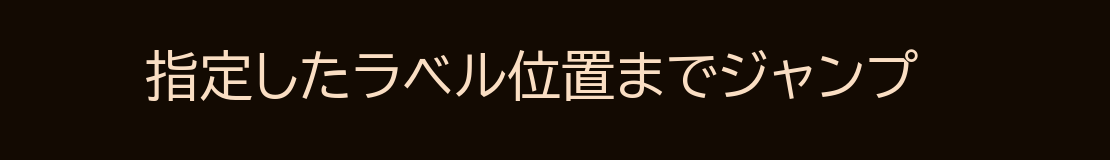指定したラベル位置までジャンプ